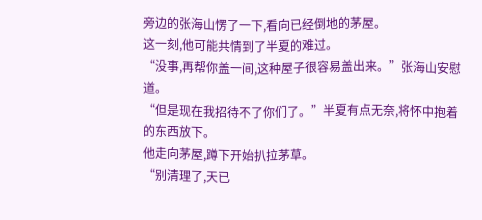旁边的张海山愣了一下,看向已经倒地的茅屋。
这一刻,他可能共情到了半夏的难过。
“没事,再帮你盖一间,这种屋子很容易盖出来。”张海山安慰道。
“但是现在我招待不了你们了。”半夏有点无奈,将怀中抱着的东西放下。
他走向茅屋,蹲下开始扒拉茅草。
“别清理了,天已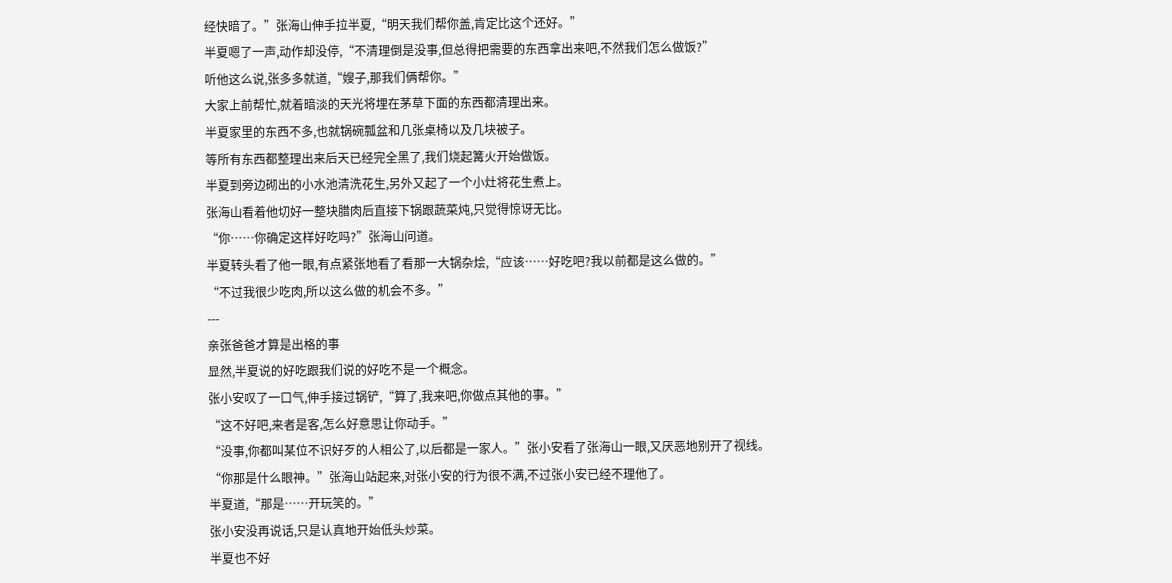经快暗了。”张海山伸手拉半夏,“明天我们帮你盖,肯定比这个还好。”
半夏嗯了一声,动作却没停,“不清理倒是没事,但总得把需要的东西拿出来吧,不然我们怎么做饭?”
听他这么说,张多多就道,“嫂子,那我们俩帮你。”
大家上前帮忙,就着暗淡的天光将埋在茅草下面的东西都清理出来。
半夏家里的东西不多,也就锅碗瓢盆和几张桌椅以及几块被子。
等所有东西都整理出来后天已经完全黑了,我们烧起篝火开始做饭。
半夏到旁边砌出的小水池清洗花生,另外又起了一个小灶将花生煮上。
张海山看着他切好一整块腊肉后直接下锅跟蔬菜炖,只觉得惊讶无比。
“你……你确定这样好吃吗?”张海山问道。
半夏转头看了他一眼,有点紧张地看了看那一大锅杂烩,“应该……好吃吧?我以前都是这么做的。”
“不过我很少吃肉,所以这么做的机会不多。”
---
亲张爸爸才算是出格的事
显然,半夏说的好吃跟我们说的好吃不是一个概念。
张小安叹了一口气,伸手接过锅铲,“算了,我来吧,你做点其他的事。”
“这不好吧,来者是客,怎么好意思让你动手。”
“没事,你都叫某位不识好歹的人相公了,以后都是一家人。”张小安看了张海山一眼,又厌恶地别开了视线。
“你那是什么眼神。”张海山站起来,对张小安的行为很不满,不过张小安已经不理他了。
半夏道,“那是……开玩笑的。”
张小安没再说话,只是认真地开始低头炒菜。
半夏也不好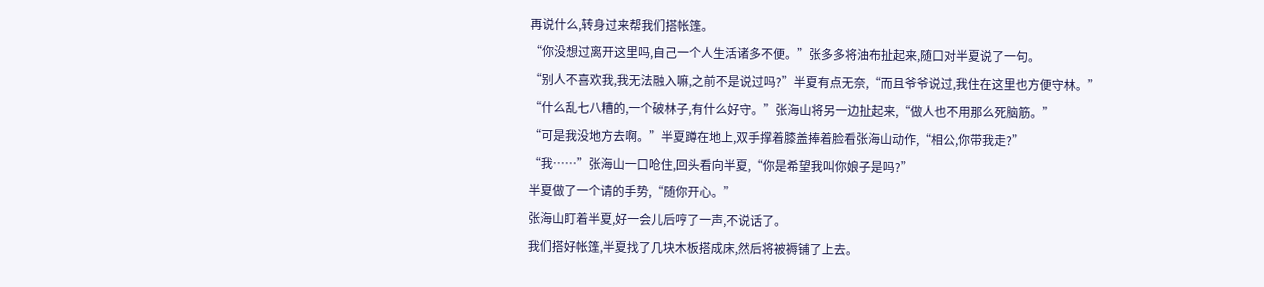再说什么,转身过来帮我们搭帐篷。
“你没想过离开这里吗,自己一个人生活诸多不便。”张多多将油布扯起来,随口对半夏说了一句。
“别人不喜欢我,我无法融入嘛,之前不是说过吗?”半夏有点无奈,“而且爷爷说过,我住在这里也方便守林。”
“什么乱七八糟的,一个破林子,有什么好守。”张海山将另一边扯起来,“做人也不用那么死脑筋。”
“可是我没地方去啊。”半夏蹲在地上,双手撑着膝盖捧着脸看张海山动作,“相公,你带我走?”
“我……”张海山一口呛住,回头看向半夏,“你是希望我叫你娘子是吗?”
半夏做了一个请的手势,“随你开心。”
张海山盯着半夏,好一会儿后哼了一声,不说话了。
我们搭好帐篷,半夏找了几块木板搭成床,然后将被褥铺了上去。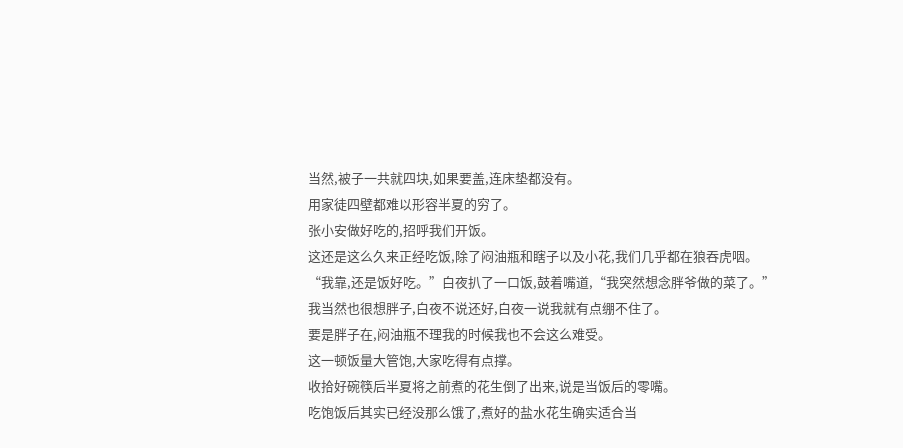当然,被子一共就四块,如果要盖,连床垫都没有。
用家徒四壁都难以形容半夏的穷了。
张小安做好吃的,招呼我们开饭。
这还是这么久来正经吃饭,除了闷油瓶和瞎子以及小花,我们几乎都在狼吞虎咽。
“我靠,还是饭好吃。”白夜扒了一口饭,鼓着嘴道,“我突然想念胖爷做的菜了。”
我当然也很想胖子,白夜不说还好,白夜一说我就有点绷不住了。
要是胖子在,闷油瓶不理我的时候我也不会这么难受。
这一顿饭量大管饱,大家吃得有点撑。
收拾好碗筷后半夏将之前煮的花生倒了出来,说是当饭后的零嘴。
吃饱饭后其实已经没那么饿了,煮好的盐水花生确实适合当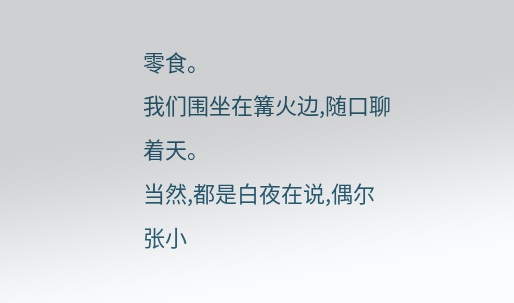零食。
我们围坐在篝火边,随口聊着天。
当然,都是白夜在说,偶尔张小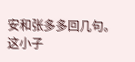安和张多多回几句。
这小子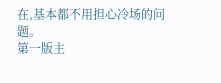在,基本都不用担心冷场的问题。
第一版主